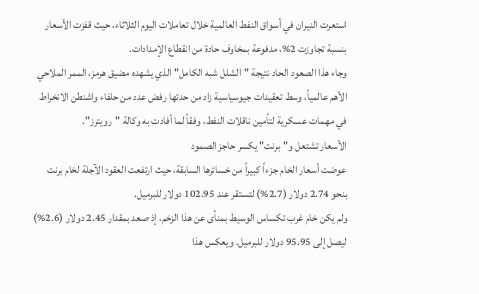استعرت النيران في أسواق النفط العالمية خلال تعاملات اليوم الثلاثاء، حيث قفزت الأسعار بنسبة تجاوزت 2%، مدفوعة بمخاوف حادة من انقطاع الإمدادات.
وجاء هذا الصعود الحاد نتيجة "الشلل شبه الكامل" الذي يشهده مضيق هرمز، الممر الملاحي الأهم عالمياً، وسط تعقيدات جيوسياسية زاد من حدتها رفض عدد من حلفاء واشنطن الانخراط في مهمات عسكرية لتأمين ناقلات النفط، وفقاً لما أفادت به وكالة "رويترز".
الأسعار تشتعل و"برنت" يكسر حاجز الصمود
عوضت أسعار الخام جزءاً كبيراً من خسائرها السابقة، حيث ارتفعت العقود الآجلة لخام برنت بنحو 2.74 دولار (2.7%) لتستقر عند 102.95 دولار للبرميل.
ولم يكن خام غرب تكساس الوسيط بمنأى عن هذا الزخم، إذ صعد بمقدار 2.45 دولار (2.6%) ليصل إلى 95.95 دولار للبرميل. ويعكس هذا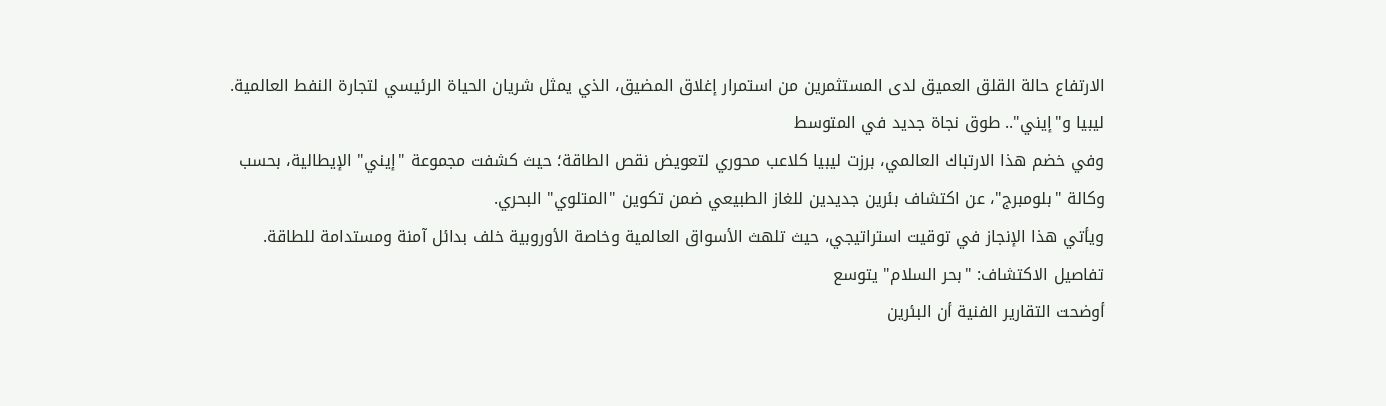الارتفاع حالة القلق العميق لدى المستثمرين من استمرار إغلاق المضيق، الذي يمثل شريان الحياة الرئيسي لتجارة النفط العالمية.
ليبيا و"إيني".. طوق نجاة جديد في المتوسط
وفي خضم هذا الارتباك العالمي، برزت ليبيا كلاعب محوري لتعويض نقص الطاقة؛ حيث كشفت مجموعة "إيني" الإيطالية، بحسب وكالة "بلومبرج"، عن اكتشاف بئرين جديدين للغاز الطبيعي ضمن تكوين "المتلوي" البحري.
ويأتي هذا الإنجاز في توقيت استراتيجي، حيث تلهث الأسواق العالمية وخاصة الأوروبية خلف بدائل آمنة ومستدامة للطاقة.
تفاصيل الاكتشاف: "بحر السلام" يتوسع
أوضحت التقارير الفنية أن البئرين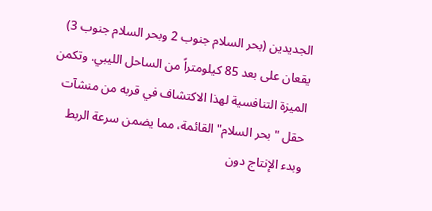الجديدين (بحر السلام جنوب 2 وبحر السلام جنوب 3) يقعان على بعد 85 كيلومتراً من الساحل الليبي. وتكمن الميزة التنافسية لهذا الاكتشاف في قربه من منشآت حقل "بحر السلام" القائمة، مما يضمن سرعة الربط وبدء الإنتاج دون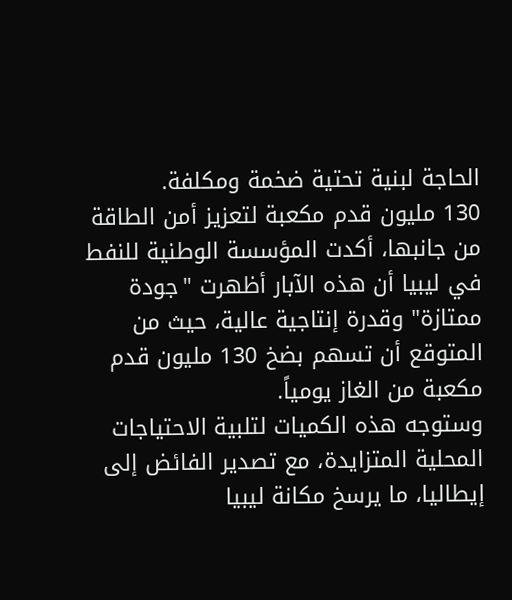الحاجة لبنية تحتية ضخمة ومكلفة.
130 مليون قدم مكعبة لتعزيز أمن الطاقة
من جانبها، أكدت المؤسسة الوطنية للنفط في ليبيا أن هذه الآبار أظهرت "جودة ممتازة" وقدرة إنتاجية عالية، حيث من المتوقع أن تسهم بضخ 130 مليون قدم مكعبة من الغاز يومياً.
وستوجه هذه الكميات لتلبية الاحتياجات المحلية المتزايدة، مع تصدير الفائض إلى إيطاليا، ما يرسخ مكانة ليبيا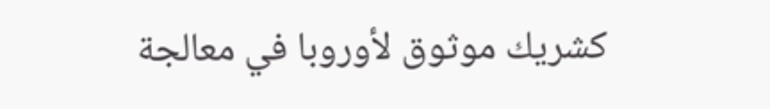كشريك موثوق لأوروبا في معالجة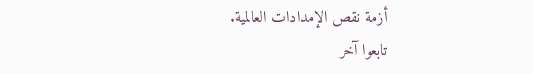أزمة نقص الإمدادات العالمية.
تابعوا آخر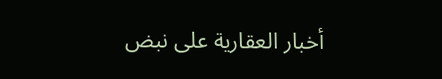أخبار العقارية على نبض